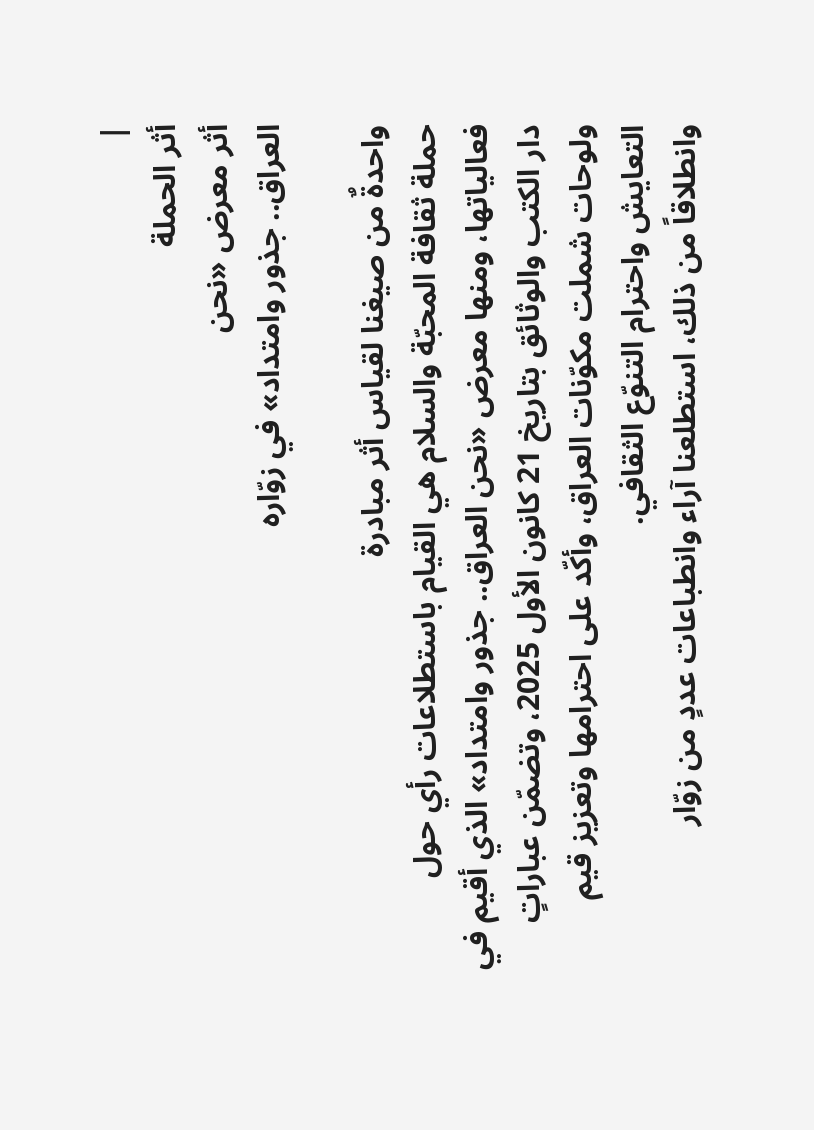|
أثر الحملة
أثر معرض «نحن
العراق.. جذور وامتداد» في زوّاره

واحدةٌ من صيغنا لقياس أثر مبادرة
حملة ثقافة المحبّة والسلام هي القيام باستطلاعات رأي حول
فعالياتها، ومنها معرض «نحن العراق.. جذور وامتداد» الذي أقيم في
دار الكتب والوثائق بتاريخ 21 كانون الأول 2025، وتضمّن عباراتٍ
ولوحات شملت مكوّنات العراق، وأكّد على احترامها وتعزيز قيم
التعايش واحترام التنوّع الثقافي.
وانطلاقاً من ذلك، استطلعنا آراء وانطباعات عددٍ من زوّار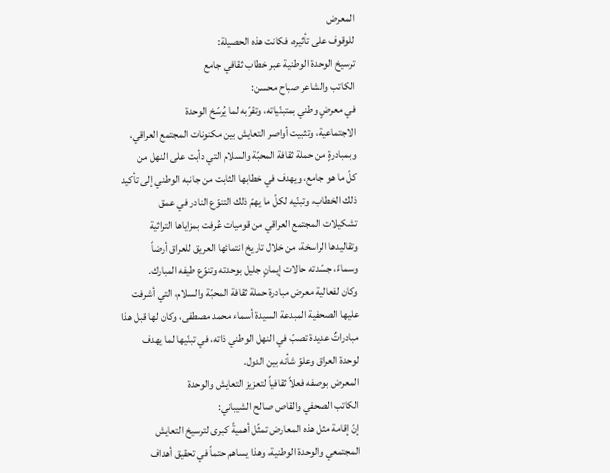المعرض
للوقوف على تأثيره، فكانت هذه الحصيلة:
ترسيخ الوحدة الوطنية عبر خطاب ثقافي جامع
الكاتب والشاعر صباح محسن:
في معرضٍ وطني بمتبنّياته، وتقرّبه لما يُرسّخ الوحدة
الاجتماعية، وتثبيت أواصر التعايش بين مكنونات المجتمع العراقي،
وبمبادرةٍ من حملة ثقافة المحبّة والسلام التي دأبت على النهل من
كلّ ما هو جامع، ويهدف في خطابها الثابت من جانبه الوطني إلى تأكيد
ذلك الخطاب، وتبنّيه لكلّ ما يهمّ ذلك التنوّع النادر في عمق
تشكيلات المجتمع العراقي من قوميات عُرفت بمزاياها التراثية
وتقاليدها الراسخة، من خلال تاريخ انتمائها العريق للعراق أرضاً
وسماءً، جسّدته حالات إيمانٍ جليل بوحدته وتنوّع طيفه المبارك.
وكان لفعالية معرض مبادرة حملة ثقافة المحبّة والسلام، التي أشرفت
عليها الصحفية المبدعة السيدة أسماء محمد مصطفى، وكان لها قبل هذا
مبادراتٌ عديدة تصبّ في النهل الوطني ذاته، في تبنّيها لما يهدف
لوحدة العراق وعلوّ شأنه بين الدول.
المعرض بوصفه فعلاً ثقافياً لتعزيز التعايش والوحدة
الكاتب الصحفي والقاص صالح الشيباني:
إنّ إقامة مثل هذه المعارض تمثّل أهميةً كبرى لترسيخ التعايش
المجتمعي والوحدة الوطنية، وهذا يساهم حتماً في تحقيق أهداف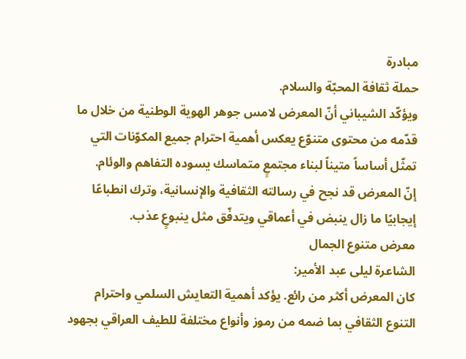مبادرة
حملة ثقافة المحبّة والسلام.
ويؤكّد الشيباني أنّ المعرض لامس جوهر الهوية الوطنية من خلال ما
قدّمه من محتوى متنوّع يعكس أهمية احترام جميع المكوّنات التي
تمثّل أساساً متيناً لبناء مجتمعٍ متماسك يسوده التفاهم والوئام.
إنّ المعرض قد نجح في رسالته الثقافية والإنسانية، وترك انطباعًا
إيجابيًا ما زال ينبض في أعماقي ويتدفّق مثل ينبوعٍ عذب.
معرض متنوع الجمال
الشاعرة ليلى عبد الأمير:
كان المعرض أكثر من رائع. يؤكد أهمية التعايش السلمي واحترام
التنوع الثقافي بما ضمه من رموز وأنواع مختلفة للطيف العراقي بجهود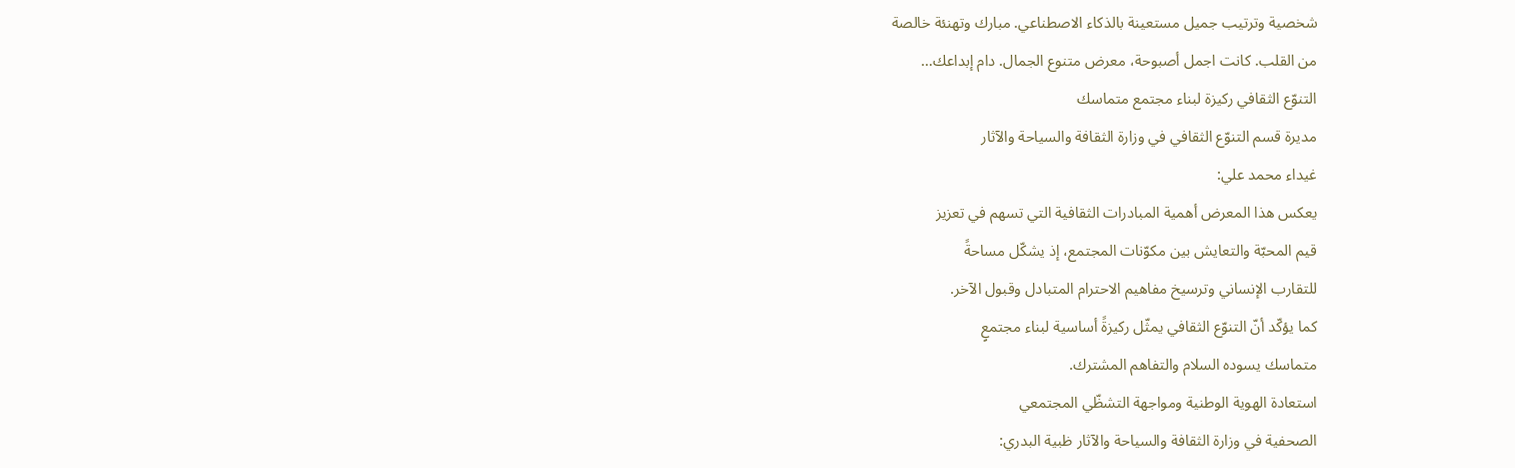شخصية وترتيب جميل مستعينة بالذكاء الاصطناعي. مبارك وتهنئة خالصة
من القلب. كانت اجمل أصبوحة، معرض متنوع الجمال. دام إبداعك…
التنوّع الثقافي ركيزة لبناء مجتمع متماسك
مديرة قسم التنوّع الثقافي في وزارة الثقافة والسياحة والآثار
غيداء محمد علي:
يعكس هذا المعرض أهمية المبادرات الثقافية التي تسهم في تعزيز
قيم المحبّة والتعايش بين مكوّنات المجتمع، إذ يشكّل مساحةً
للتقارب الإنساني وترسيخ مفاهيم الاحترام المتبادل وقبول الآخر.
كما يؤكّد أنّ التنوّع الثقافي يمثّل ركيزةً أساسية لبناء مجتمعٍ
متماسك يسوده السلام والتفاهم المشترك.
استعادة الهوية الوطنية ومواجهة التشظّي المجتمعي
الصحفية في وزارة الثقافة والسياحة والآثار ظبية البدري: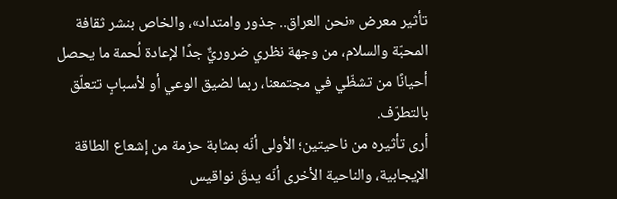تأثير معرض «نحن العراق.. جذور وامتداد»، والخاص بنشر ثقافة
المحبّة والسلام، من وجهة نظري ضروريٌّ جدًا لإعادة لُحمة ما يحصل
أحيانًا من تشظّي في مجتمعنا، ربما لضيق الوعي أو لأسبابٍ تتعلّق
بالتطرّف.
أرى تأثيره من ناحيتين؛ الأولى أنّه بمثابة حزمة من إشعاع الطاقة
الإيجابية، والناحية الأخرى أنّه يدقّ نواقيس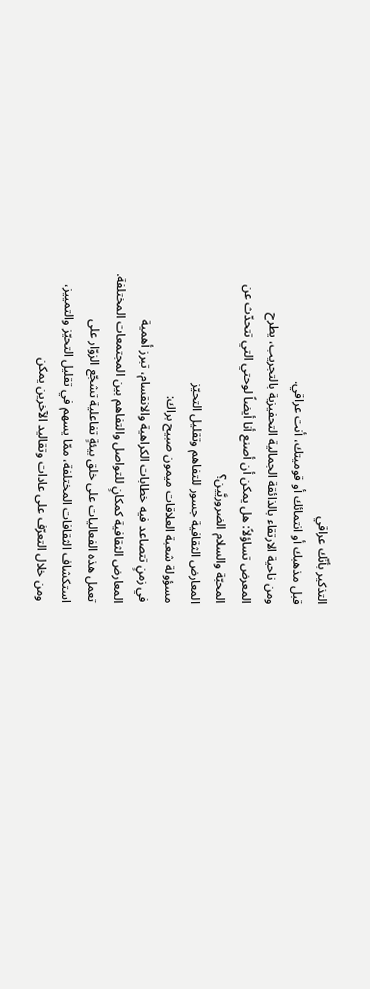التذكير بأنّك عراقي
قبل مذهبك أو انتمائك أو قوميتك، أنت عراقي.
ومن ناحية الارتقاء بالذائقة الجمالية التحفيزية بالتجريب، يطرح
المعرض تساؤلاً: هل يمكن أن أصنع أنا أيضاً لوحتي التي تتحدّث عن
المحبّة والسلام الضروريَّين؟
المعارض الثقافية جسور للتفاهم وتقليل التحيّز
مسؤولة شعبة العلاقات ميمون صبيح براك:
في زمنٍ تتصاعد فيه خطابات الكراهية والانقسام، تبرز أهمية
المعارض الثقافية كمكانٍ للتواصل والتفاهم بين المجتمعات المختلفة.
تعمل هذه الفعاليات على خلق بيئةٍ تفاعلية تشجّع الزوّار على
استكشاف الثقافات المختلفة، ممّا يسهم في تقليل التحيّز والتمييز،
ومن خلال التعرّف على عادات وتقاليد الآخرين يمكن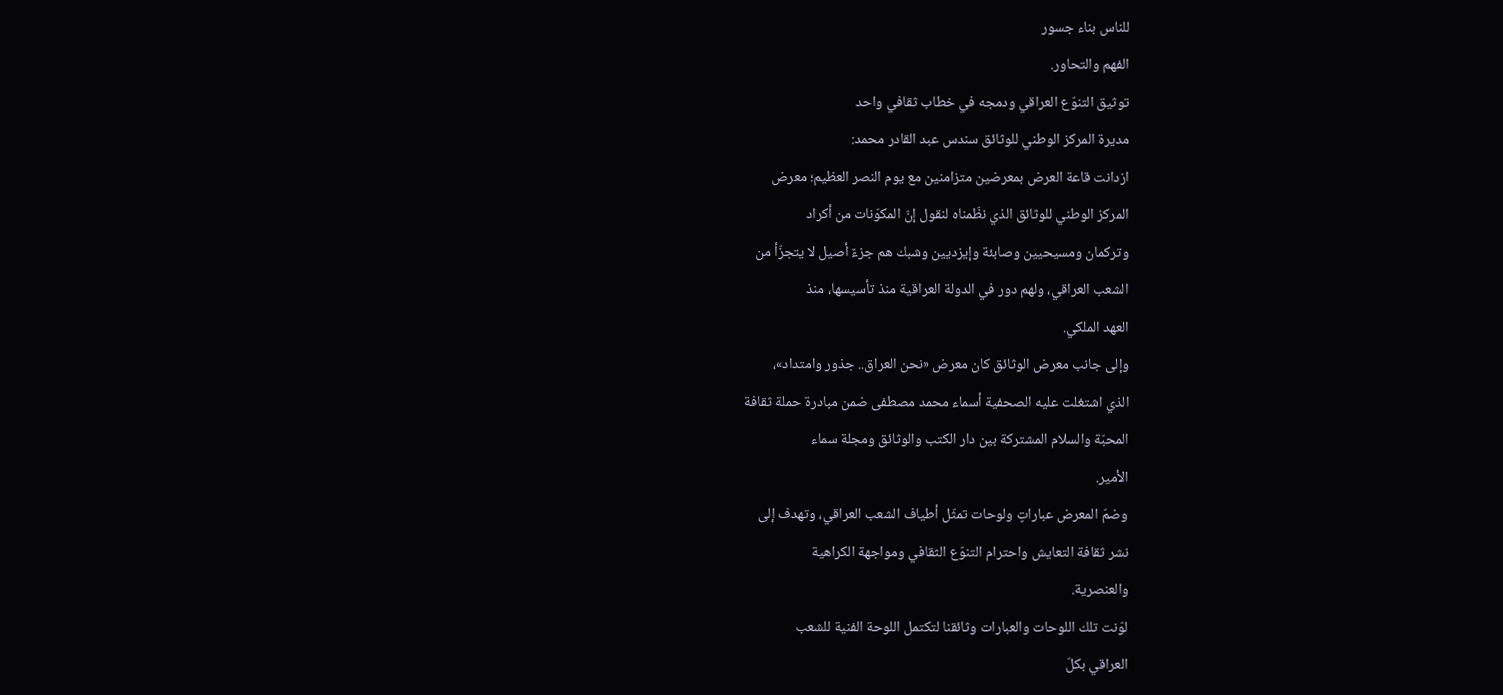للناس بناء جسور
الفهم والتحاور.
توثيق التنوّع العراقي ودمجه في خطاب ثقافي واحد
مديرة المركز الوطني للوثائق سندس عبد القادر محمد:
ازدانت قاعة العرض بمعرضين متزامنين مع يوم النصر العظيم؛ معرض
المركز الوطني للوثائق الذي نظّمناه لنقول إنّ المكوّنات من أكراد
وتركمان ومسيحيين وصابئة وإيزديين وشبك هم جزءٌ أصيل لا يتجزّأ من
الشعب العراقي، ولهم دور في الدولة العراقية منذ تأسيسها، منذ
العهد الملكي.
وإلى جانب معرض الوثائق كان معرض «نحن العراق.. جذور وامتداد»،
الذي اشتغلت عليه الصحفية أسماء محمد مصطفى ضمن مبادرة حملة ثقافة
المحبّة والسلام المشتركة بين دار الكتب والوثائق ومجلة سماء
الأمير.
وضمّ المعرض عباراتٍ ولوحات تمثّل أطياف الشعب العراقي، وتهدف إلى
نشر ثقافة التعايش واحترام التنوّع الثقافي ومواجهة الكراهية
والعنصرية.
لوّنت تلك اللوحات والعبارات وثائقنا لتكتمل اللوحة الفنية للشعب
العراقي بكلّ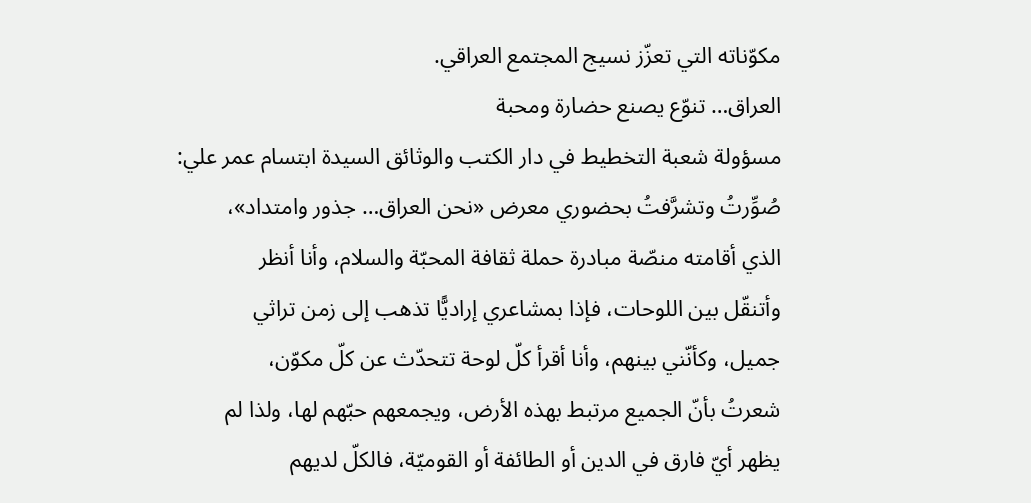مكوّناته التي تعزّز نسيج المجتمع العراقي.
العراق… تنوّع يصنع حضارة ومحبة
مسؤولة شعبة التخطيط في دار الكتب والوثائق السيدة ابتسام عمر علي:
صُوِّرتُ وتشرَّفتُ بحضوري معرض «نحن العراق… جذور وامتداد»،
الذي أقامته منصّة مبادرة حملة ثقافة المحبّة والسلام، وأنا أنظر
وأتنقّل بين اللوحات، فإذا بمشاعري إراديًّا تذهب إلى زمن تراثي
جميل، وكأنّني بينهم، وأنا أقرأ كلّ لوحة تتحدّث عن كلّ مكوّن،
شعرتُ بأنّ الجميع مرتبط بهذه الأرض، ويجمعهم حبّهم لها، ولذا لم
يظهر أيّ فارق في الدين أو الطائفة أو القوميّة، فالكلّ لديهم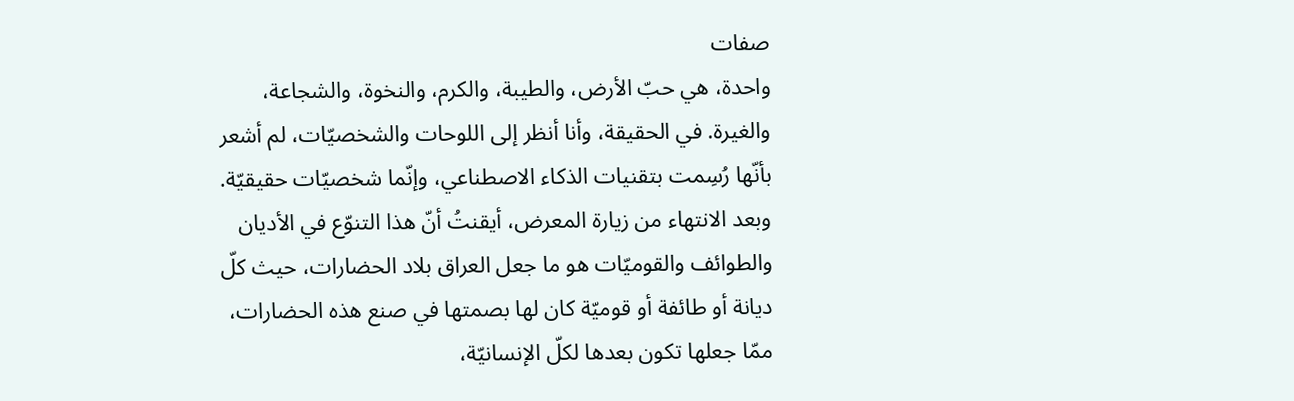صفات
واحدة، هي حبّ الأرض، والطيبة، والكرم، والنخوة، والشجاعة،
والغيرة. في الحقيقة، وأنا أنظر إلى اللوحات والشخصيّات، لم أشعر
بأنّها رُسِمت بتقنيات الذكاء الاصطناعي، وإنّما شخصيّات حقيقيّة.
وبعد الانتهاء من زيارة المعرض، أيقنتُ أنّ هذا التنوّع في الأديان
والطوائف والقوميّات هو ما جعل العراق بلاد الحضارات، حيث كلّ
ديانة أو طائفة أو قوميّة كان لها بصمتها في صنع هذه الحضارات،
ممّا جعلها تكون بعدها لكلّ الإنسانيّة،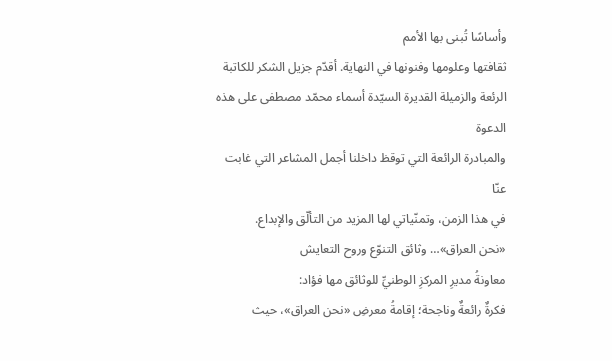وأساسًا تُبنى بها الأمم
ثقافتها وعلومها وفنونها في النهاية. أقدّم جزيل الشكر للكاتبة
الرئعة والزميلة القديرة السيّدة أسماء محمّد مصطفى على هذه الدعوة
والمبادرة الرائعة التي توقظ داخلنا أجمل المشاعر التي غابت عنّا
في هذا الزمن، وتمنّياتي لها المزيد من التألّق والإبداع.
«نحن العراق»… وثائق التنوّع وروح التعايش
معاونةُ مديرِ المركزِ الوطنيِّ للوثائق مها فؤاد:
فكرةٌ رائعةٌ وناجحة؛ إقامةُ معرضِ «نحن العراق»، حيث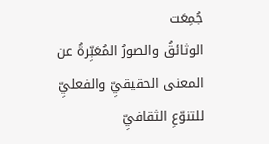جُمِعَت
الوثائقُ والصورُ المُعَبِّرةُ عن المعنى الحقيقيِّ والفعليِّ
للتنوّعِ الثقافيِّ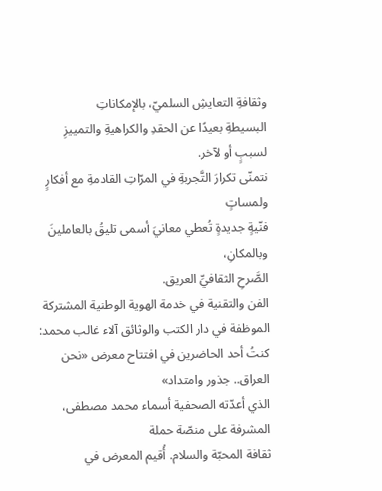وثقافةِ التعايشِ السلميّ، بالإمكاناتِ
البسيطةِ بعيدًا عن الحقدِ والكراهيةِ والتمييزِ لسببٍ أو لآخر.
نتمنّى تكرارَ التَّجربةِ في المرّاتِ القادمةِ مع أفكارٍ ولمساتٍ
فنّيةٍ جديدةٍ تُعطي معانيَ أسمى تليقُ بالعاملينَ وبالمكانِ،
الصَّرحِ الثقافيِّ العريق.
الفن والتقنية في خدمة الهوية الوطنية المشتركة
الموظفة في دار الكتب والوثائق آلاء غالب محمد:
كنتُ أحد الحاضرين في افتتاح معرض «نحن العراق.. جذور وامتداد»
الذي أعدّته الصحفية أسماء محمد مصطفى، المشرفة على منصّة حملة
ثقافة المحبّة والسلام. أُقيم المعرض في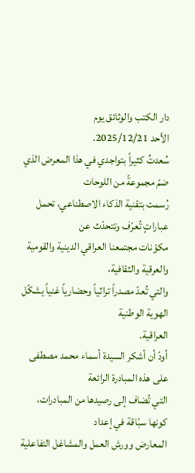دار الكتب والوثائق يوم
الأحد 2025/12/21.
سُعدتُ كثيراً بتواجدي في هذا المعرض الذي ضمّ مجموعةً من اللوحات
رُسمت بتقنية الذكاء الاصطناعي، تحمل عباراتٍ تُعرّف وتتحدّث عن
مكوّنات مجتمعنا العراقي الدينية والقومية والعرقية والثقافية،
والتي تُعدّ مصدراً تراثياً وحضارياً غنياً يشكّل الهوية الوطنية
العراقية.
أودّ أن أشكر السيدة أسماء محمد مصطفى على هذه المبادرة الرائعة
التي تُضاف إلى رصيدها من المبادرات، كونها سبّاقة في إعداد
المعارض وورش العمل والمشاغل التفاعلية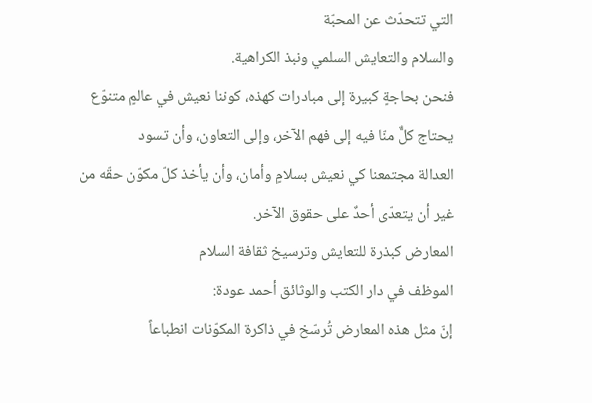التي تتحدّث عن المحبّة
والسلام والتعايش السلمي ونبذ الكراهية.
فنحن بحاجةٍ كبيرة إلى مبادرات كهذه، كوننا نعيش في عالمٍ متنوّع
يحتاج كلٌّ منّا فيه إلى فهم الآخر، وإلى التعاون، وأن تسود
العدالة مجتمعنا كي نعيش بسلامٍ وأمان، وأن يأخذ كلّ مكوّن حقّه من
غير أن يتعدّى أحدٌ على حقوق الآخر.
المعارض كبذرة للتعايش وترسيخ ثقافة السلام
الموظف في دار الكتب والوثائق أحمد عودة:
إنّ مثل هذه المعارض تُرسّخ في ذاكرة المكوّنات انطباعاً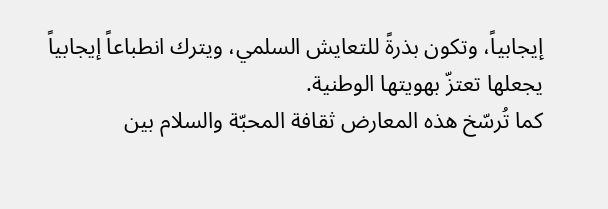إيجابياً، وتكون بذرةً للتعايش السلمي، ويترك انطباعاً إيجابياً
يجعلها تعتزّ بهويتها الوطنية.
كما تُرسّخ هذه المعارض ثقافة المحبّة والسلام بين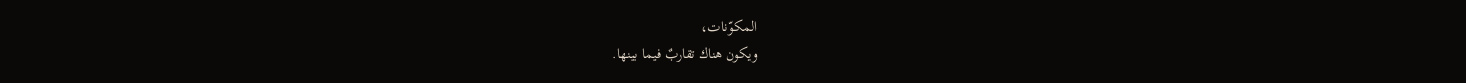المكوّنات،
ويكون هناك تقاربٌ فيما بينها.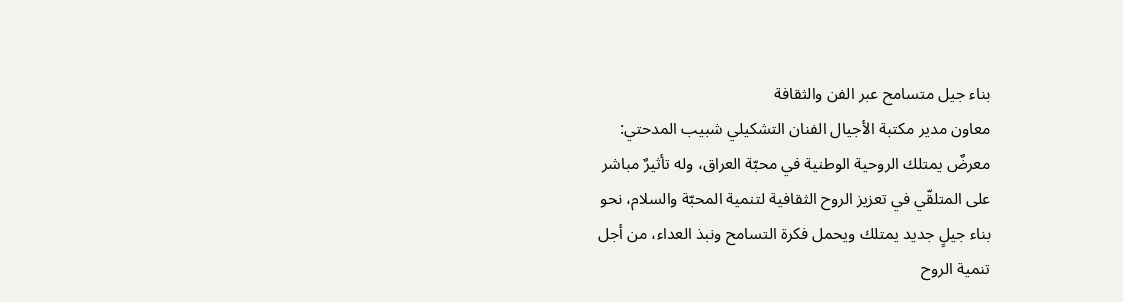بناء جيل متسامح عبر الفن والثقافة
معاون مدير مكتبة الأجيال الفنان التشكيلي شبيب المدحتي:
معرضٌ يمتلك الروحية الوطنية في محبّة العراق، وله تأثيرٌ مباشر
على المتلقّي في تعزيز الروح الثقافية لتنمية المحبّة والسلام، نحو
بناء جيلٍ جديد يمتلك ويحمل فكرة التسامح ونبذ العداء، من أجل
تنمية الروح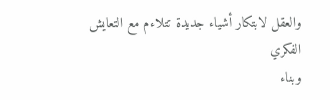والعقل لابتكار أشياء جديدة تتلاءم مع التعايش الفكري
وبناء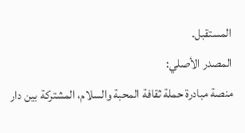المستقبل.
المصدر الأصلي:
منصة مبادرة حملة ثقافة المحبة والسلام، المشتركة بين دار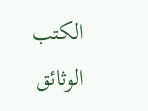الكتب
الوثائق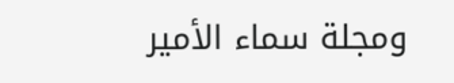ومجلة سماء الأمير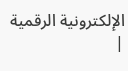الإلكترونية الرقمية
|